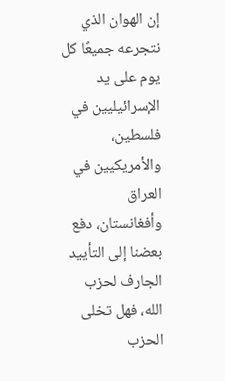إن الهوان الذي نتجرعه جميعًا كل يوم على يد الإسرائيليين في فلسطين، والأمريكيين في العراق وأفغانستان، دفع بعضنا إلى التأييد الجارف لحزب الله، فهل تخلى الحزب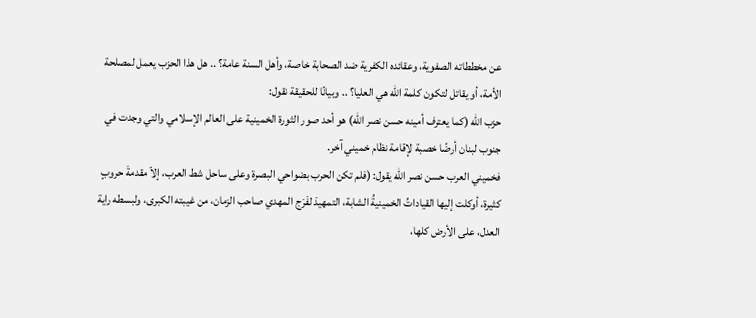عن مخططاته الصفوية، وعقائده الكفرية ضد الصحابة خاصة، وأهل السنة عامة؟ .. هل هذا الحزب يعمل لمصلحة الأمة، أو يقاتل لتكون كلمة الله هي العليا؟ .. وبيانًا للحقيقة نقول:
حزب الله (كما يعترف أمينه حسن نصر الله) هو أحد صور الثورة الخمينية على العالم الإسلامي والتي وجدت في جنوب لبنان أرضًا خصبة لإقامة نظام خميني آخر.
فخميني العرب حسن نصر الله يقول: (فلم تكن الحرب بضواحي البصرة وعلى ساحل شط العرب، إلاّ مقدمةَ حروبٍ كثيرة، أوكلت إليها القياداتُ الخمينيةُ الشابة، التمهيدَ لفَرَج المهدي صاحب الزمان، من غيبته الكبرى، ولبسطه راية العدل، على الأرض كلها،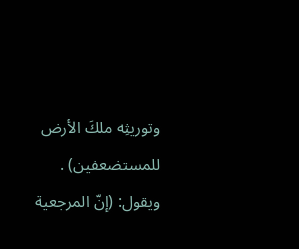وتوريثِه ملكَ الأرض للمستضعفين) .
ويقول: (إنّ المرجعية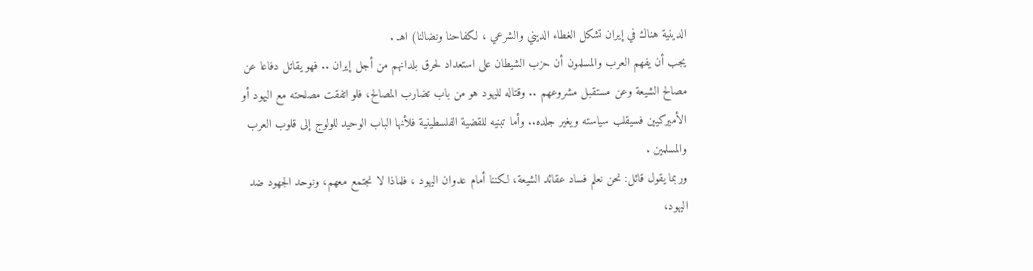الدينية هناك في إيران تشكل الغطاء الديني والشرعي ، لكفاحنا ونضالنا) اهـ .
يجب أن يفهم العرب والمسلمون أن حزب الشيطان على استعداد لحرق بلدانهم من أجل إيران .. فهو يقاتل دفاعا عن مصالح الشيعة وعن مستقبل مشروعهم .. وقتاله لليهود هو من باب تضارب المصالح، فلو اتفقت مصلحته مع اليهود أو الأميركيين فسيقلب سياسته ويغير جلده.. وأما تبنيه للقضية الفلسطينية فلأنها الباب الوحيد للولوج إلى قلوب العرب والمسلمين .
وربما يقول قائل: نحن نعلم فساد عقائد الشيعة، لكننا أمام عدوان اليهود ، فلماذا لا نجتمع معهم، ونوحد الجهود ضد اليهود،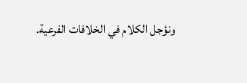ونؤجل الكلام في الخلافات الفرعية.